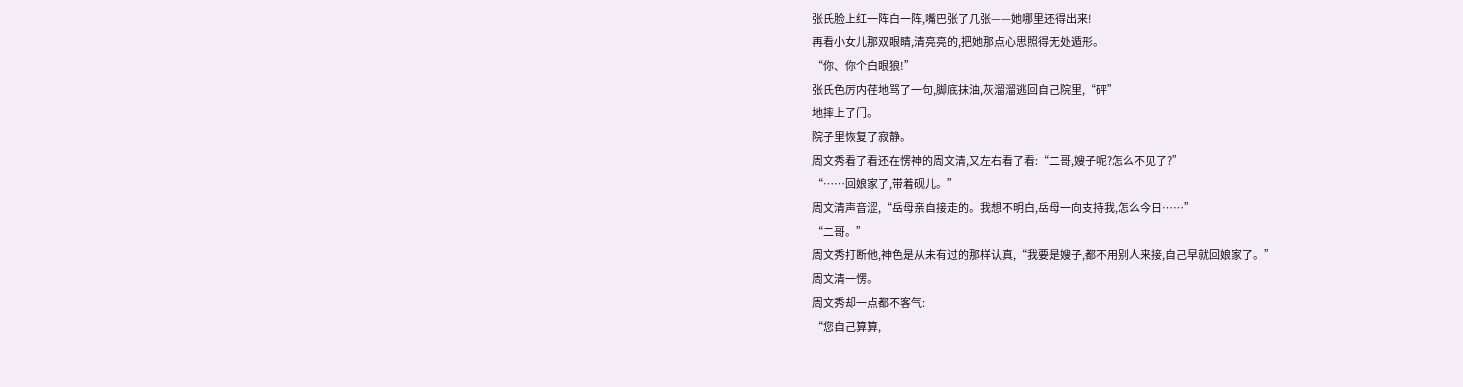张氏脸上红一阵白一阵,嘴巴张了几张——她哪里还得出来!
再看小女儿那双眼睛,清亮亮的,把她那点心思照得无处遁形。
“你、你个白眼狼!”
张氏色厉内荏地骂了一句,脚底抹油,灰溜溜逃回自己院里,“砰”
地摔上了门。
院子里恢复了寂静。
周文秀看了看还在愣神的周文清,又左右看了看:“二哥,嫂子呢?怎么不见了?”
“……回娘家了,带着砚儿。”
周文清声音涩,“岳母亲自接走的。我想不明白,岳母一向支持我,怎么今日……”
“二哥。”
周文秀打断他,神色是从未有过的那样认真,“我要是嫂子,都不用别人来接,自己早就回娘家了。”
周文清一愣。
周文秀却一点都不客气:
“您自己算算,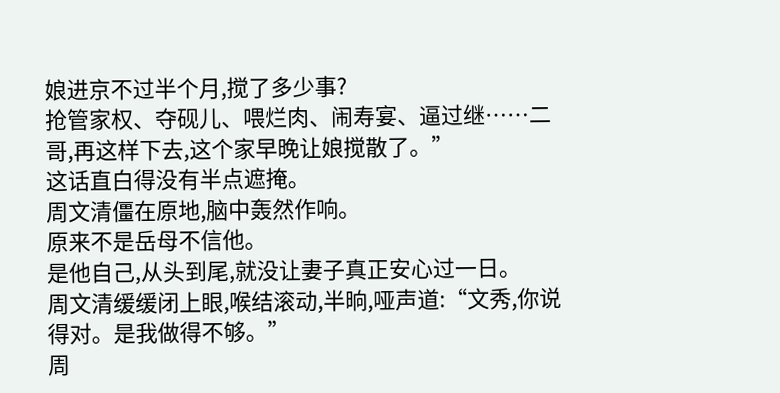娘进京不过半个月,搅了多少事?
抢管家权、夺砚儿、喂烂肉、闹寿宴、逼过继……二哥,再这样下去,这个家早晚让娘搅散了。”
这话直白得没有半点遮掩。
周文清僵在原地,脑中轰然作响。
原来不是岳母不信他。
是他自己,从头到尾,就没让妻子真正安心过一日。
周文清缓缓闭上眼,喉结滚动,半晌,哑声道:“文秀,你说得对。是我做得不够。”
周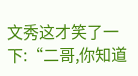文秀这才笑了一下:“二哥,你知道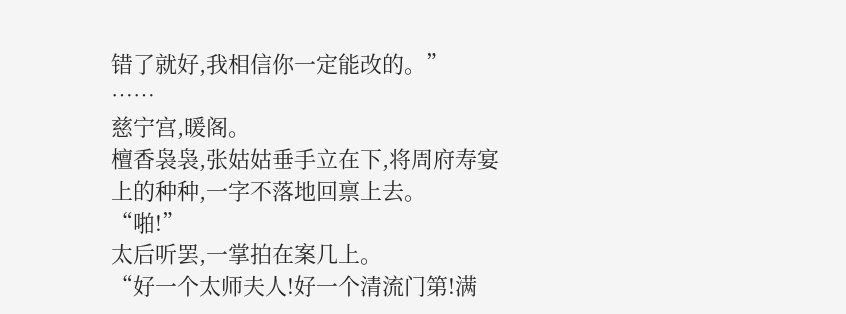错了就好,我相信你一定能改的。”
……
慈宁宫,暖阁。
檀香袅袅,张姑姑垂手立在下,将周府寿宴上的种种,一字不落地回禀上去。
“啪!”
太后听罢,一掌拍在案几上。
“好一个太师夫人!好一个清流门第!满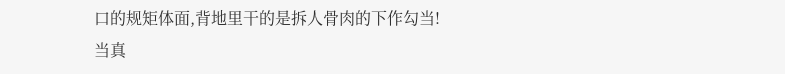口的规矩体面,背地里干的是拆人骨肉的下作勾当!
当真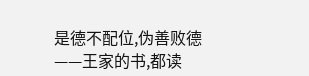是德不配位,伪善败德——王家的书,都读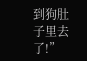到狗肚子里去了!”